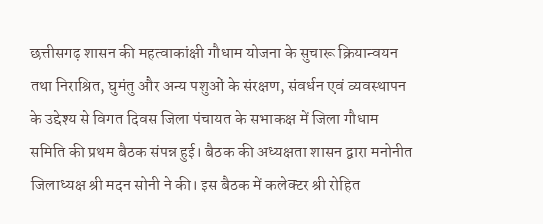छत्तीसगढ़ शासन की महत्वाकांक्षी गौधाम योजना के सुचारू क्रियान्वयन तथा निराश्रित, घुमंतु और अन्य पशुओं के संरक्षण, संवर्धन एवं व्यवस्थापन के उद्देश्य से विगत दिवस जिला पंचायत के सभाकक्ष में जिला गौधाम समिति की प्रथम बैठक संपन्न हुई। बैठक की अध्यक्षता शासन द्वारा मनोनीत जिलाध्यक्ष श्री मदन सोनी ने की। इस बैठक में कलेक्टर श्री रोहित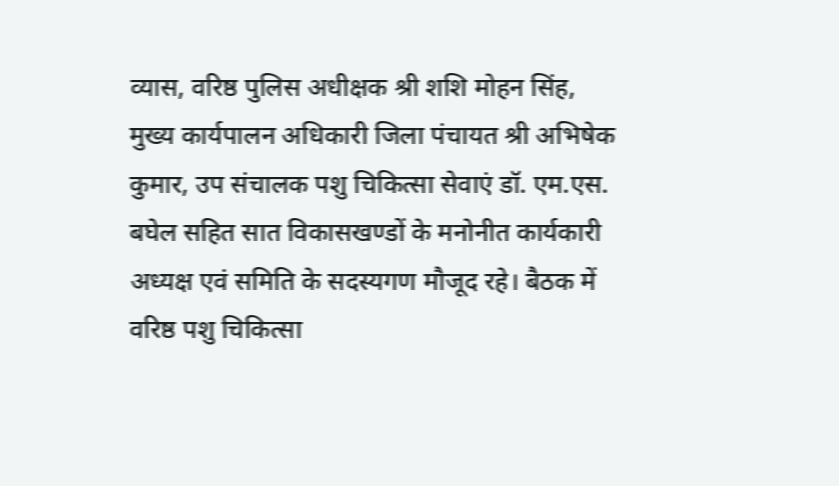व्यास, वरिष्ठ पुलिस अधीक्षक श्री शशि मोहन सिंह, मुख्य कार्यपालन अधिकारी जिला पंचायत श्री अभिषेक कुमार, उप संचालक पशु चिकित्सा सेवाएं डॉ. एम.एस. बघेल सहित सात विकासखण्डों के मनोनीत कार्यकारी अध्यक्ष एवं समिति के सदस्यगण मौजूद रहे। बैठक में वरिष्ठ पशु चिकित्सा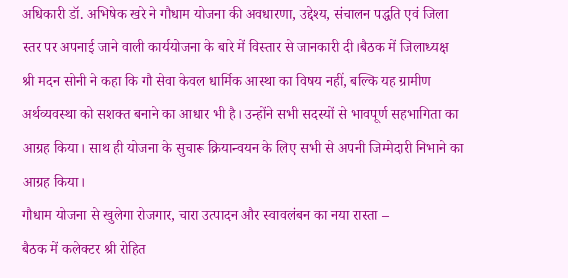अधिकारी डॉ. अभिषेक खरे ने गौधाम योजना की अवधारणा, उद्देश्य, संचालन पद्धति एवं जिला स्तर पर अपनाई जाने वाली कार्ययोजना के बारे में विस्तार से जानकारी दी।बैठक में जिलाध्यक्ष श्री मदन सोनी ने कहा कि गौ सेवा केवल धार्मिक आस्था का विषय नहीं, बल्कि यह ग्रामीण अर्थव्यवस्था को सशक्त बनाने का आधार भी है। उन्होंने सभी सदस्यों से भावपूर्ण सहभागिता का आग्रह किया। साथ ही योजना के सुचारू क्रियान्वयन के लिए सभी से अपनी जिम्मेदारी निभाने का आग्रह किया।
गौधाम योजना से खुलेगा रोजगार, चारा उत्पादन और स्वावलंबन का नया रास्ता –
बैठक में कलेक्टर श्री रोहित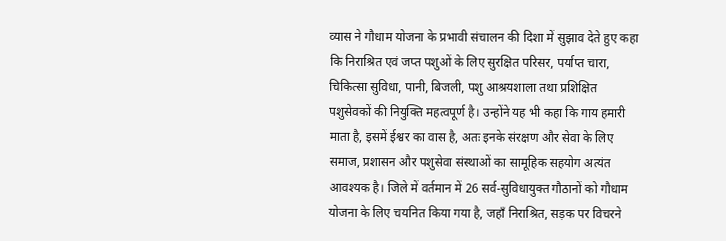व्यास ने गौधाम योजना के प्रभावी संचालन की दिशा में सुझाव देते हुए कहा कि निराश्रित एवं जप्त पशुओं के लिए सुरक्षित परिसर, पर्याप्त चारा, चिकित्सा सुविधा, पानी, बिजली, पशु आश्रयशाला तथा प्रशिक्षित पशुसेवकों की नियुक्ति महत्वपूर्ण है। उन्होंने यह भी कहा कि गाय हमारी माता है, इसमें ईश्वर का वास है, अतः इनके संरक्षण और सेवा के लिए समाज, प्रशासन और पशुसेवा संस्थाओं का सामूहिक सहयोग अत्यंत आवश्यक है। जिले में वर्तमान में 26 सर्व-सुविधायुक्त गौठानों को गौधाम योजना के लिए चयनित किया गया है, जहाँ निराश्रित, सड़क पर विचरने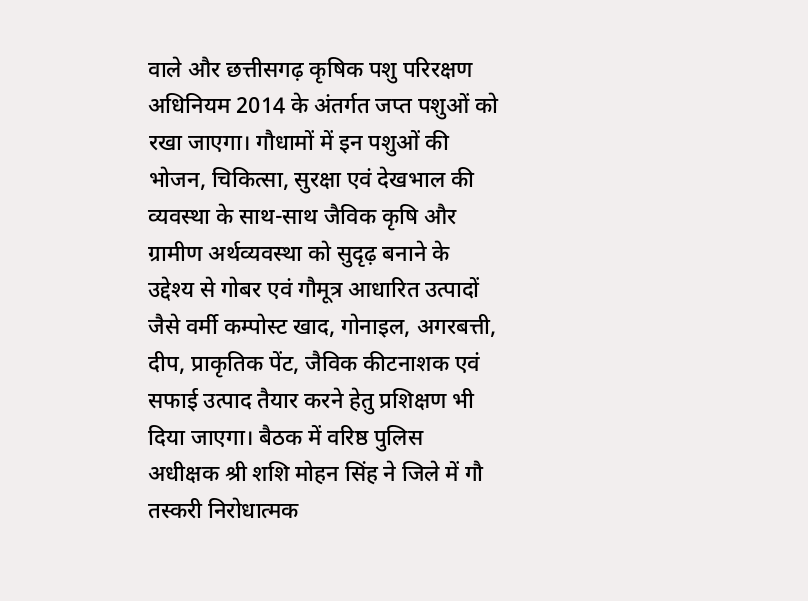वाले और छत्तीसगढ़ कृषिक पशु परिरक्षण अधिनियम 2014 के अंतर्गत जप्त पशुओं को रखा जाएगा। गौधामों में इन पशुओं की भोजन, चिकित्सा, सुरक्षा एवं देखभाल की व्यवस्था के साथ-साथ जैविक कृषि और ग्रामीण अर्थव्यवस्था को सुदृढ़ बनाने के उद्देश्य से गोबर एवं गौमूत्र आधारित उत्पादों जैसे वर्मी कम्पोस्ट खाद, गोनाइल, अगरबत्ती, दीप, प्राकृतिक पेंट, जैविक कीटनाशक एवं सफाई उत्पाद तैयार करने हेतु प्रशिक्षण भी दिया जाएगा। बैठक में वरिष्ठ पुलिस अधीक्षक श्री शशि मोहन सिंह ने जिले में गौ तस्करी निरोधात्मक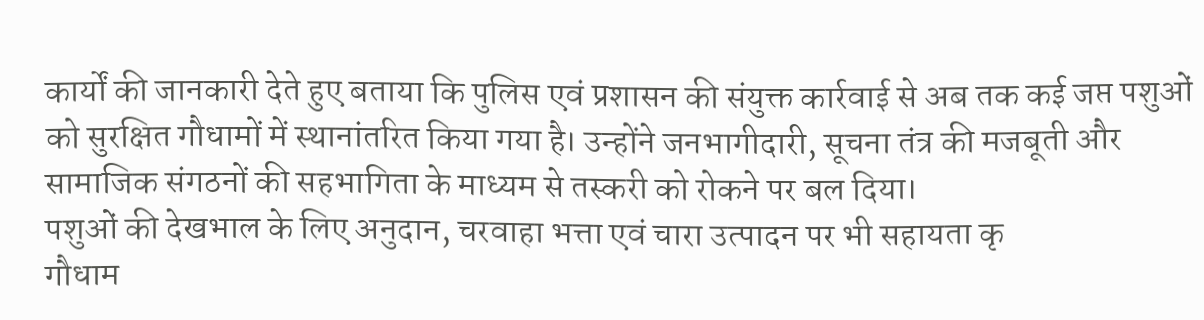कार्यों की जानकारी देते हुए बताया कि पुलिस एवं प्रशासन की संयुक्त कार्रवाई से अब तक कई जप्त पशुओं को सुरक्षित गौधामों में स्थानांतरित किया गया है। उन्होंने जनभागीदारी, सूचना तंत्र की मजबूती और सामाजिक संगठनों की सहभागिता के माध्यम से तस्करी को रोकने पर बल दिया।
पशुओं की देखभाल के लिए अनुदान, चरवाहा भत्ता एवं चारा उत्पादन पर भी सहायता कृ
गौधाम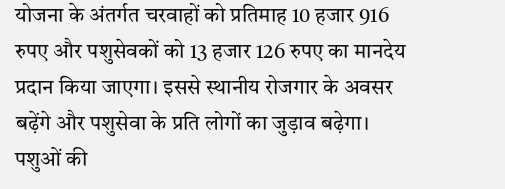योजना के अंतर्गत चरवाहों को प्रतिमाह 10 हजार 916 रुपए और पशुसेवकों को 13 हजार 126 रुपए का मानदेय प्रदान किया जाएगा। इससे स्थानीय रोजगार के अवसर बढ़ेंगे और पशुसेवा के प्रति लोगों का जुड़ाव बढ़ेगा। पशुओं की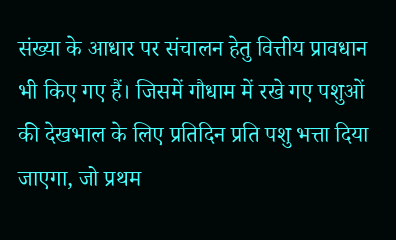संख्या के आधार पर संचालन हेतु वित्तीय प्रावधान भी किए गए हैं। जिसमें गौधाम में रखे गए पशुओं की देखभाल के लिए प्रतिदिन प्रति पशु भत्ता दिया जाएगा, जो प्रथम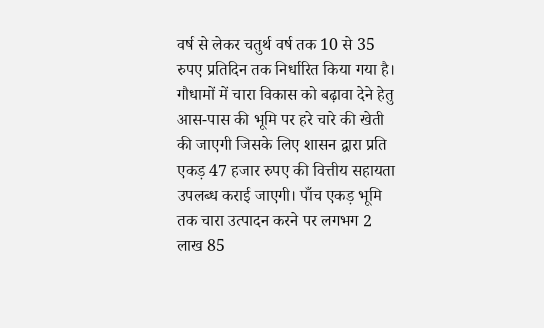वर्ष से लेकर चतुर्थ वर्ष तक 10 से 35 रुपए प्रतिदिन तक निर्धारित किया गया है। गौधामों में चारा विकास को बढ़ावा देने हेतु आस-पास की भूमि पर हरे चारे की खेती की जाएगी जिसके लिए शासन द्वारा प्रति एकड़ 47 हजार रुपए की वित्तीय सहायता उपलब्ध कराई जाएगी। पाँच एकड़ भूमि तक चारा उत्पादन करने पर लगभग 2 लाख 85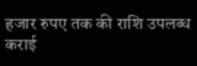हजार रुपए तक की राशि उपलब्ध कराई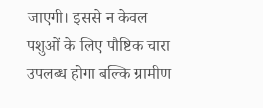जाएगी। इससे न केवल पशुओं के लिए पौष्टिक चारा उपलब्ध होगा बल्कि ग्रामीण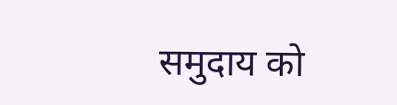समुदाय को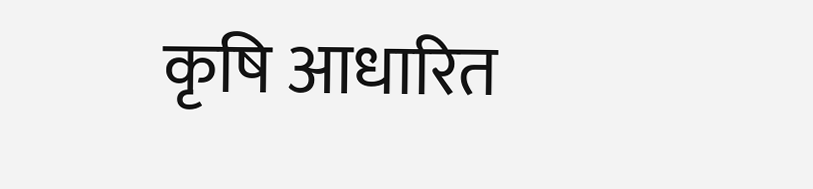कृषि आधारित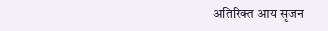अतिरिक्त आय सृजन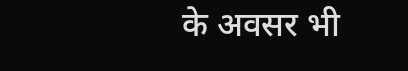के अवसर भी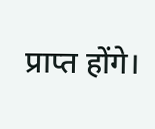प्राप्त होंगे।